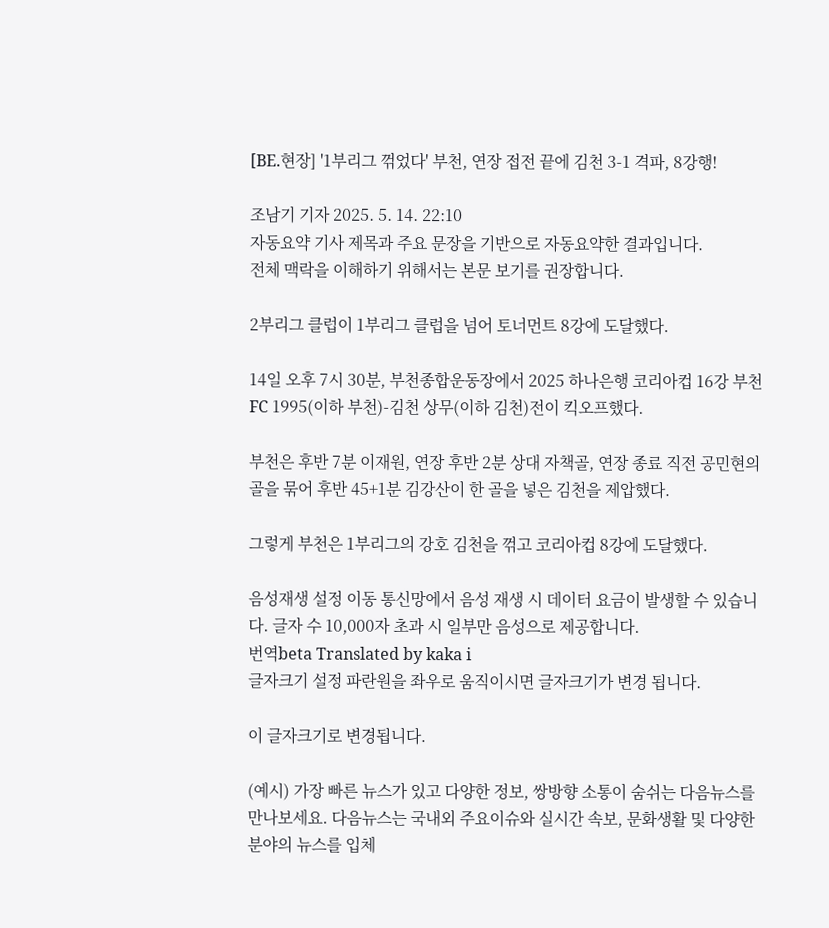[BE.현장] '1부리그 꺾었다' 부천, 연장 접전 끝에 김천 3-1 격파, 8강행!

조남기 기자 2025. 5. 14. 22:10
자동요약 기사 제목과 주요 문장을 기반으로 자동요약한 결과입니다.
전체 맥락을 이해하기 위해서는 본문 보기를 권장합니다.

2부리그 클럽이 1부리그 클럽을 넘어 토너먼트 8강에 도달했다.

14일 오후 7시 30분, 부천종합운동장에서 2025 하나은행 코리아컵 16강 부천 FC 1995(이하 부천)-김천 상무(이하 김천)전이 킥오프했다.

부천은 후반 7분 이재원, 연장 후반 2분 상대 자책골, 연장 종료 직전 공민현의 골을 묶어 후반 45+1분 김강산이 한 골을 넣은 김천을 제압했다.

그렇게 부천은 1부리그의 강호 김천을 꺾고 코리아컵 8강에 도달했다.

음성재생 설정 이동 통신망에서 음성 재생 시 데이터 요금이 발생할 수 있습니다. 글자 수 10,000자 초과 시 일부만 음성으로 제공합니다.
번역beta Translated by kaka i
글자크기 설정 파란원을 좌우로 움직이시면 글자크기가 변경 됩니다.

이 글자크기로 변경됩니다.

(예시) 가장 빠른 뉴스가 있고 다양한 정보, 쌍방향 소통이 숨쉬는 다음뉴스를 만나보세요. 다음뉴스는 국내외 주요이슈와 실시간 속보, 문화생활 및 다양한 분야의 뉴스를 입체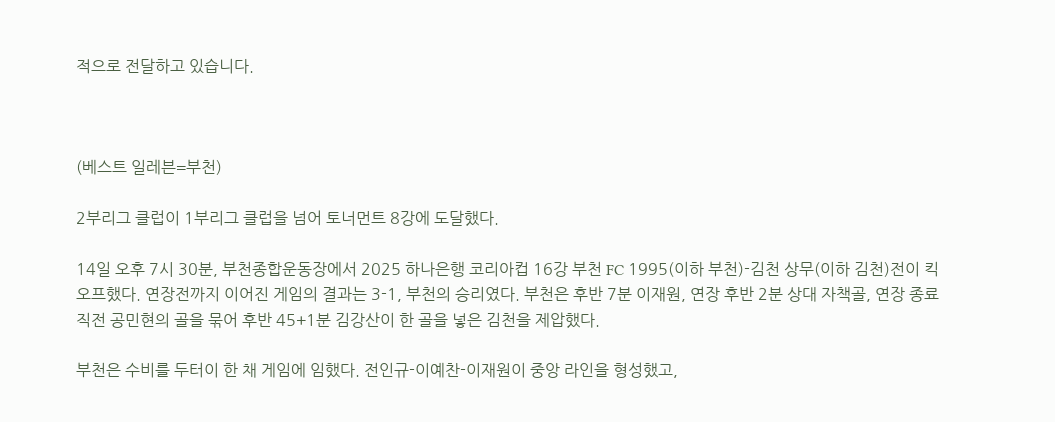적으로 전달하고 있습니다.



(베스트 일레븐=부천)

2부리그 클럽이 1부리그 클럽을 넘어 토너먼트 8강에 도달했다.

14일 오후 7시 30분, 부천종합운동장에서 2025 하나은행 코리아컵 16강 부천 FC 1995(이하 부천)-김천 상무(이하 김천)전이 킥오프했다. 연장전까지 이어진 게임의 결과는 3-1, 부천의 승리였다. 부천은 후반 7분 이재원, 연장 후반 2분 상대 자책골, 연장 종료 직전 공민현의 골을 묶어 후반 45+1분 김강산이 한 골을 넣은 김천을 제압했다.

부천은 수비를 두터이 한 채 게임에 임했다. 전인규-이예찬-이재원이 중앙 라인을 형성했고,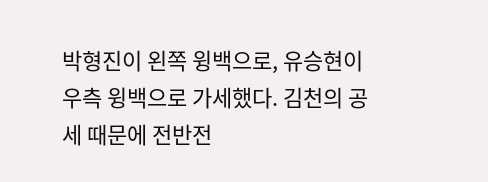박형진이 왼쪽 윙백으로, 유승현이 우측 윙백으로 가세했다. 김천의 공세 때문에 전반전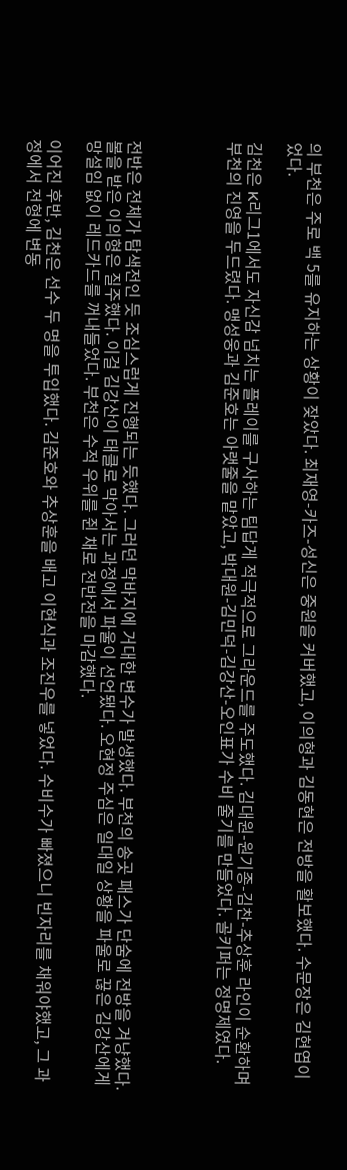의 부천은 주로 백 5를 유지하는 상황이 잦았다. 최재영-카즈-성신은 중원을 커버했고, 이의형과 김동현은 전방을 활보했다. 수문장은 김현엽이었다.

김천은 K리그1에서도 자신감 넘치는 플레이를 구사하는 팀답게 적극적으로 그라운드를 주도했다. 김대원-원기종-김찬-추상훈 라인이 순환하며 부천의 진영을 두드렸다. 맹성웅과 김준호는 아랫줄을 맡았고, 박대원-김민덕-김강산-오인표가 수비 줄기를 만들었다. 골키퍼는 정명제였다.




전반은 전체가 탐색전인 듯 조심스럽게 진행되는 듯했다. 그러던 막바지에 거대한 변수가 발생했다. 부천의 송곳 패스가 단숨에 전방을 겨냥했다. 볼을 받은 이의형은 질주했다. 이걸 김강산이 태클로 막아서는 과정에서 파울이 선언됐다. 오현정 주심은 일대일 상황을 파울로 끊은 김강산에게 망설임 없이 레드카드를 꺼내들었다. 부천은 수적 우위를 쥔 채로 전반전을 마감했다.

이어진 후반, 김천은 선수 두 명을 투입했다. 김준호와 추상훈을 배고 이현식과 조진우를 넣었다. 수비수가 빠졌으니 빈자리를 채워야했고, 그 과정에서 전형에 변동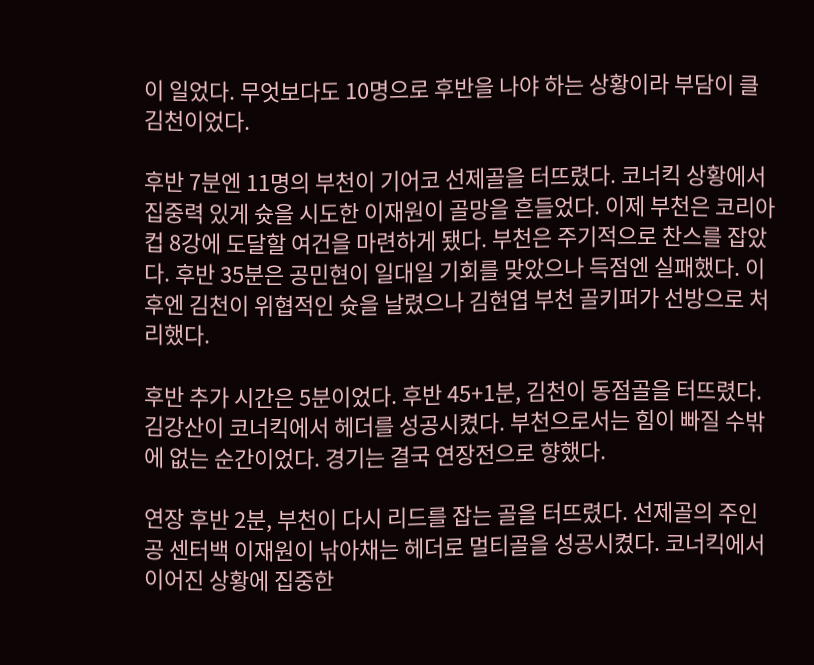이 일었다. 무엇보다도 10명으로 후반을 나야 하는 상황이라 부담이 클 김천이었다.

후반 7분엔 11명의 부천이 기어코 선제골을 터뜨렸다. 코너킥 상황에서 집중력 있게 슛을 시도한 이재원이 골망을 흔들었다. 이제 부천은 코리아컵 8강에 도달할 여건을 마련하게 됐다. 부천은 주기적으로 찬스를 잡았다. 후반 35분은 공민현이 일대일 기회를 맞았으나 득점엔 실패했다. 이후엔 김천이 위협적인 슛을 날렸으나 김현엽 부천 골키퍼가 선방으로 처리했다.

후반 추가 시간은 5분이었다. 후반 45+1분, 김천이 동점골을 터뜨렸다. 김강산이 코너킥에서 헤더를 성공시켰다. 부천으로서는 힘이 빠질 수밖에 없는 순간이었다. 경기는 결국 연장전으로 향했다.

연장 후반 2분, 부천이 다시 리드를 잡는 골을 터뜨렸다. 선제골의 주인공 센터백 이재원이 낚아채는 헤더로 멀티골을 성공시켰다. 코너킥에서 이어진 상황에 집중한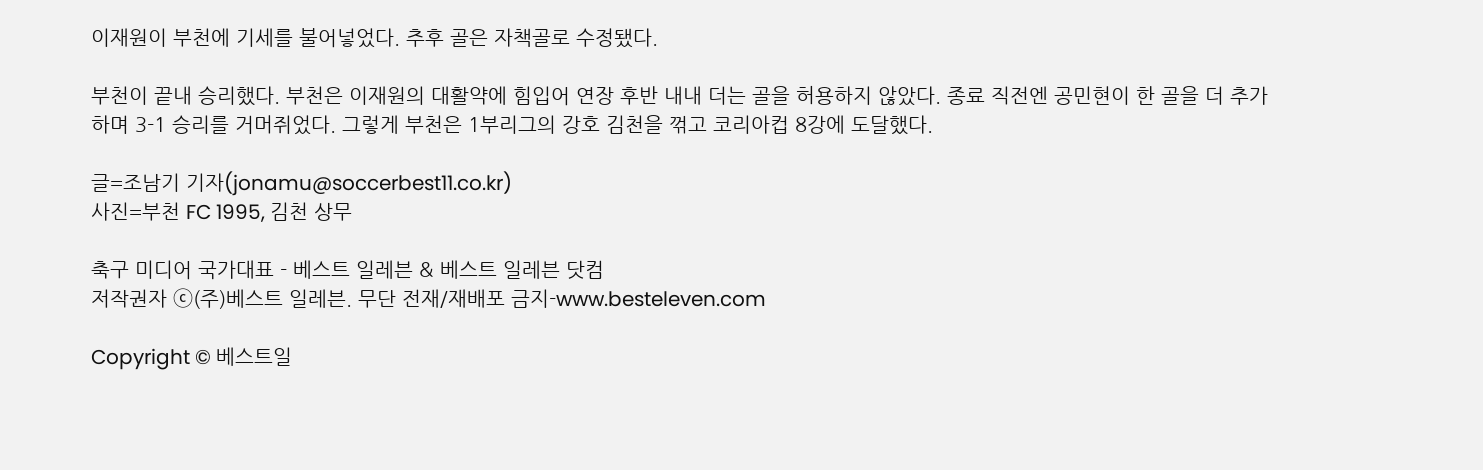이재원이 부천에 기세를 불어넣었다. 추후 골은 자책골로 수정됐다.

부천이 끝내 승리했다. 부천은 이재원의 대활약에 힘입어 연장 후반 내내 더는 골을 허용하지 않았다. 종료 직전엔 공민현이 한 골을 더 추가하며 3-1 승리를 거머쥐었다. 그렇게 부천은 1부리그의 강호 김천을 꺾고 코리아컵 8강에 도달했다.

글=조남기 기자(jonamu@soccerbest11.co.kr)
사진=부천 FC 1995, 김천 상무

축구 미디어 국가대표 - 베스트 일레븐 & 베스트 일레븐 닷컴
저작권자 ⓒ(주)베스트 일레븐. 무단 전재/재배포 금지-www.besteleven.com

Copyright © 베스트일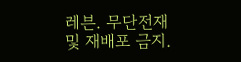레븐. 무단전재 및 재배포 금지.